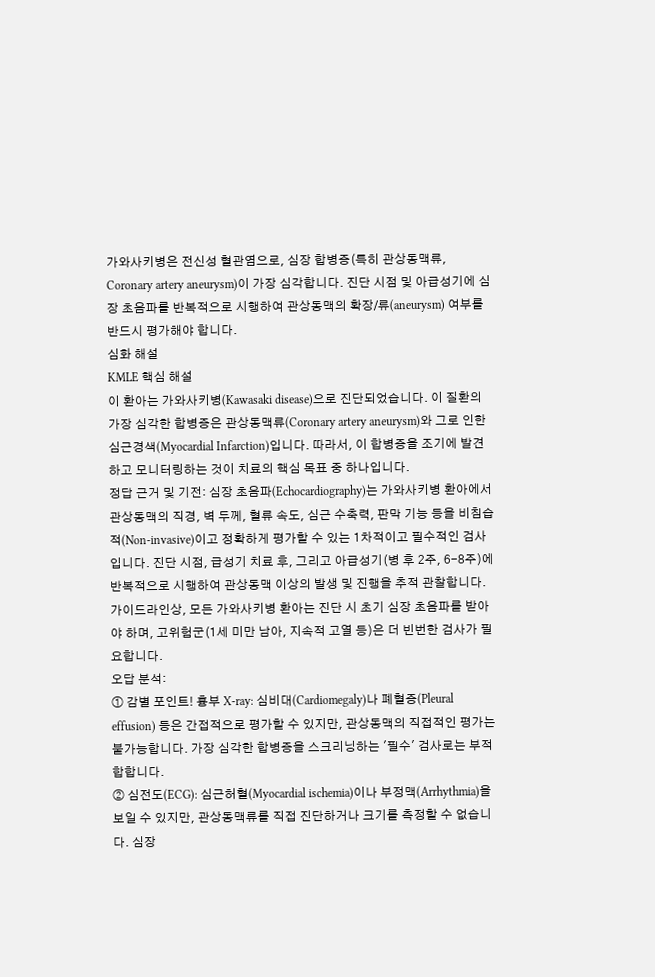가와사키병은 전신성 혈관염으로, 심장 합병증(특히 관상동맥류, Coronary artery aneurysm)이 가장 심각합니다. 진단 시점 및 아급성기에 심장 초음파를 반복적으로 시행하여 관상동맥의 확장/류(aneurysm) 여부를 반드시 평가해야 합니다.
심화 해설
KMLE 핵심 해설
이 환아는 가와사키병(Kawasaki disease)으로 진단되었습니다. 이 질환의 가장 심각한 합병증은 관상동맥류(Coronary artery aneurysm)와 그로 인한 심근경색(Myocardial Infarction)입니다. 따라서, 이 합병증을 조기에 발견하고 모니터링하는 것이 치료의 핵심 목표 중 하나입니다.
정답 근거 및 기전: 심장 초음파(Echocardiography)는 가와사키병 환아에서 관상동맥의 직경, 벽 두께, 혈류 속도, 심근 수축력, 판막 기능 등을 비침습적(Non-invasive)이고 정확하게 평가할 수 있는 1차적이고 필수적인 검사입니다. 진단 시점, 급성기 치료 후, 그리고 아급성기(병 후 2주, 6-8주)에 반복적으로 시행하여 관상동맥 이상의 발생 및 진행을 추적 관찰합니다. 가이드라인상, 모든 가와사키병 환아는 진단 시 초기 심장 초음파를 받아야 하며, 고위험군(1세 미만 남아, 지속적 고열 등)은 더 빈번한 검사가 필요합니다.
오답 분석:
① 감별 포인트! 흉부 X-ray: 심비대(Cardiomegaly)나 폐혈증(Pleural effusion) 등은 간접적으로 평가할 수 있지만, 관상동맥의 직접적인 평가는 불가능합니다. 가장 심각한 합병증을 스크리닝하는 '필수' 검사로는 부적합합니다.
② 심전도(ECG): 심근허혈(Myocardial ischemia)이나 부정맥(Arrhythmia)을 보일 수 있지만, 관상동맥류를 직접 진단하거나 크기를 측정할 수 없습니다. 심장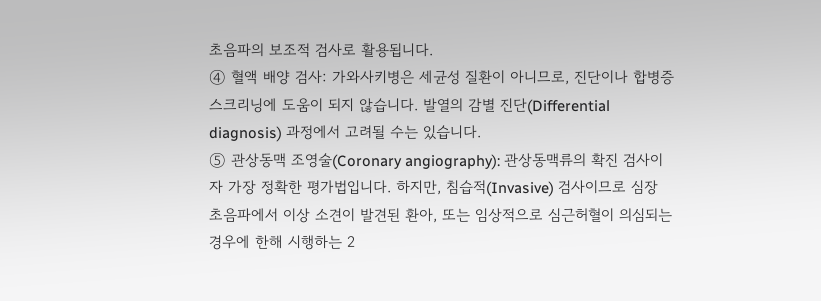초음파의 보조적 검사로 활용됩니다.
④ 혈액 배양 검사: 가와사키병은 세균성 질환이 아니므로, 진단이나 합병증 스크리닝에 도움이 되지 않습니다. 발열의 감별 진단(Differential diagnosis) 과정에서 고려될 수는 있습니다.
⑤ 관상동맥 조영술(Coronary angiography): 관상동맥류의 확진 검사이자 가장 정확한 평가법입니다. 하지만, 침습적(Invasive) 검사이므로 심장 초음파에서 이상 소견이 발견된 환아, 또는 임상적으로 심근허혈이 의심되는 경우에 한해 시행하는 2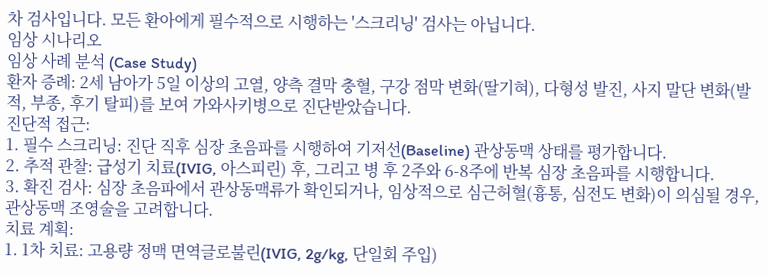차 검사입니다. 모든 환아에게 필수적으로 시행하는 '스크리닝' 검사는 아닙니다.
임상 시나리오
임상 사례 분석 (Case Study)
환자 증례: 2세 남아가 5일 이상의 고열, 양측 결막 충혈, 구강 점막 변화(딸기혀), 다형성 발진, 사지 말단 변화(발적, 부종, 후기 탈피)를 보여 가와사키병으로 진단받았습니다.
진단적 접근:
1. 필수 스크리닝: 진단 직후 심장 초음파를 시행하여 기저선(Baseline) 관상동맥 상태를 평가합니다.
2. 추적 관찰: 급성기 치료(IVIG, 아스피린) 후, 그리고 병 후 2주와 6-8주에 반복 심장 초음파를 시행합니다.
3. 확진 검사: 심장 초음파에서 관상동맥류가 확인되거나, 임상적으로 심근허혈(흉통, 심전도 변화)이 의심될 경우, 관상동맥 조영술을 고려합니다.
치료 계획:
1. 1차 치료: 고용량 정맥 면역글로불린(IVIG, 2g/kg, 단일회 주입)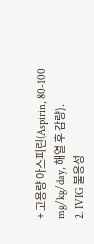+ 고용량 아스피린(Aspirin, 80-100 mg/kg/day, 해열 후 감량).
2. IVIG 불응성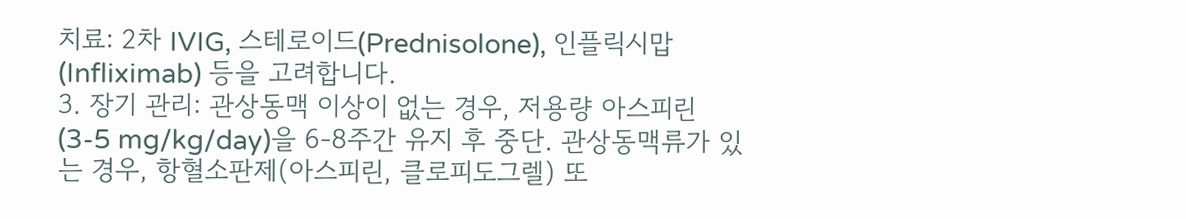치료: 2차 IVIG, 스테로이드(Prednisolone), 인플릭시맙(Infliximab) 등을 고려합니다.
3. 장기 관리: 관상동맥 이상이 없는 경우, 저용량 아스피린(3-5 mg/kg/day)을 6-8주간 유지 후 중단. 관상동맥류가 있는 경우, 항혈소판제(아스피린, 클로피도그렐) 또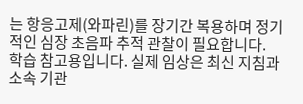는 항응고제(와파린)를 장기간 복용하며 정기적인 심장 초음파 추적 관찰이 필요합니다.
학습 참고용입니다. 실제 임상은 최신 지침과 소속 기관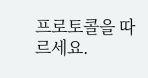프로토콜을 따르세요.